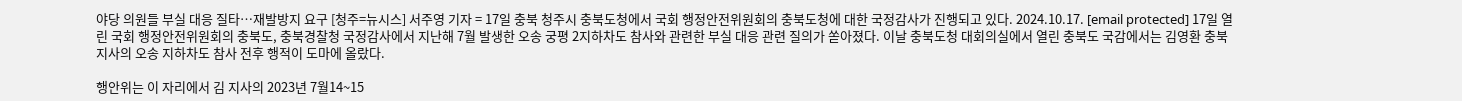야당 의원들 부실 대응 질타…재발방지 요구 [청주=뉴시스] 서주영 기자 = 17일 충북 청주시 충북도청에서 국회 행정안전위원회의 충북도청에 대한 국정감사가 진행되고 있다. 2024.10.17. [email protected] 17일 열린 국회 행정안전위원회의 충북도, 충북경찰청 국정감사에서 지난해 7월 발생한 오송 궁평 2지하차도 참사와 관련한 부실 대응 관련 질의가 쏟아졌다. 이날 충북도청 대회의실에서 열린 충북도 국감에서는 김영환 충북지사의 오송 지하차도 참사 전후 행적이 도마에 올랐다.

행안위는 이 자리에서 김 지사의 2023년 7월14~15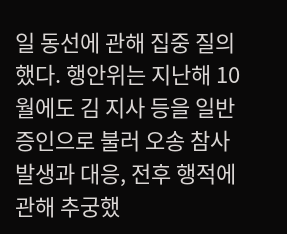일 동선에 관해 집중 질의했다. 행안위는 지난해 10월에도 김 지사 등을 일반증인으로 불러 오송 참사 발생과 대응, 전후 행적에 관해 추궁했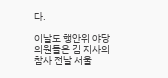다.

이날도 행안위 야당 의원들은 김 지사의 참사 전날 서울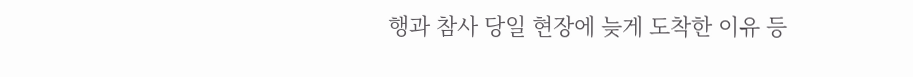행과 참사 당일 현장에 늦게 도착한 이유 등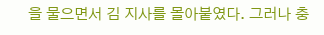을 물으면서 김 지사를 몰아붙였다. 그러나 충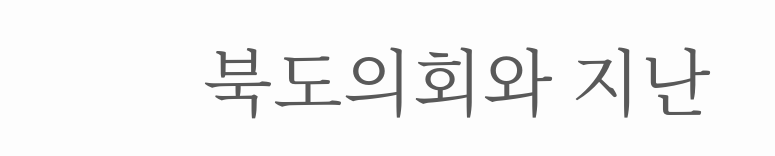북도의회와 지난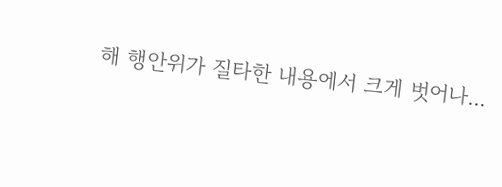해 행안위가 질타한 내용에서 크게 벗어나...